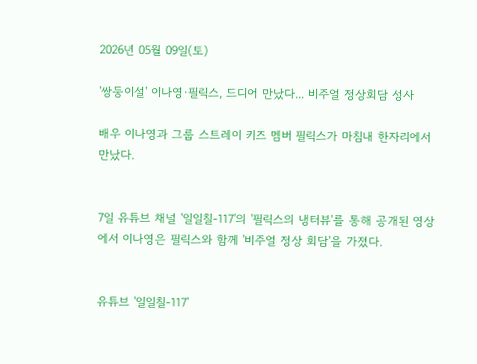2026년 05월 09일(토)

'쌍둥이설' 이나영·필릭스, 드디어 만났다... 비주얼 정상회담 성사

배우 이나영과 그룹 스트레이 키즈 멤버 필릭스가 마침내 한자리에서 만났다.


7일 유튜브 채널 '일일칠-117'의 '필릭스의 냉터뷰'를 통해 공개된 영상에서 이나영은 필릭스와 함께 '비주얼 정상 회담'을 가졌다.


유튜브 '일일칠-117'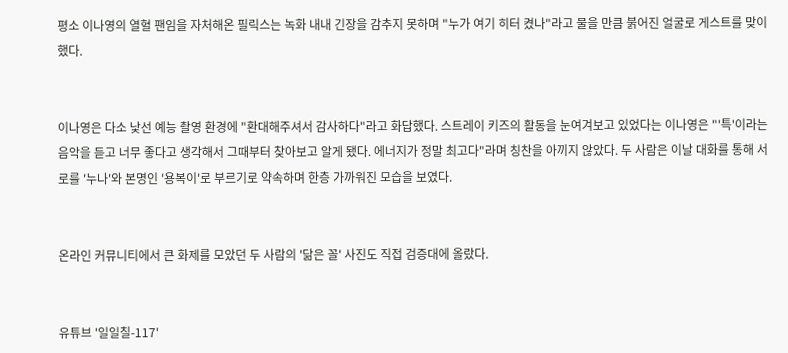평소 이나영의 열혈 팬임을 자처해온 필릭스는 녹화 내내 긴장을 감추지 못하며 "누가 여기 히터 켰나"라고 물을 만큼 붉어진 얼굴로 게스트를 맞이했다.


이나영은 다소 낯선 예능 촬영 환경에 "환대해주셔서 감사하다"라고 화답했다. 스트레이 키즈의 활동을 눈여겨보고 있었다는 이나영은 "'특'이라는 음악을 듣고 너무 좋다고 생각해서 그때부터 찾아보고 알게 됐다. 에너지가 정말 최고다"라며 칭찬을 아끼지 않았다. 두 사람은 이날 대화를 통해 서로를 '누나'와 본명인 '용복이'로 부르기로 약속하며 한층 가까워진 모습을 보였다.


온라인 커뮤니티에서 큰 화제를 모았던 두 사람의 '닮은 꼴' 사진도 직접 검증대에 올랐다.


유튜브 '일일칠-117'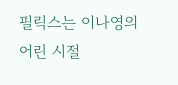필릭스는 이나영의 어린 시절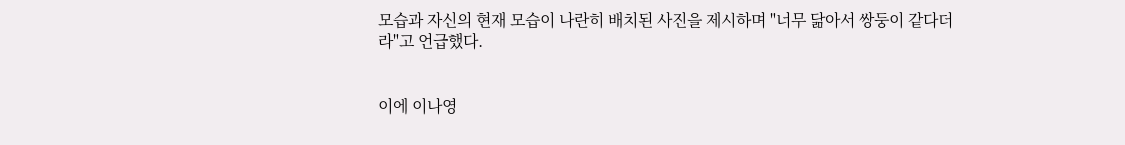모습과 자신의 현재 모습이 나란히 배치된 사진을 제시하며 "너무 닮아서 쌍둥이 같다더라"고 언급했다.


이에 이나영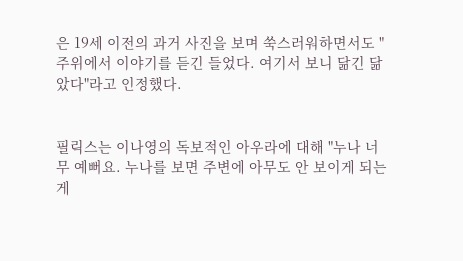은 19세 이전의 과거 사진을 보며 쑥스러워하면서도 "주위에서 이야기를 듣긴 들었다. 여기서 보니 닮긴 닮았다"라고 인정했다.


필릭스는 이나영의 독보적인 아우라에 대해 "누나 너무 예뻐요. 누나를 보면 주변에 아무도 안 보이게 되는 게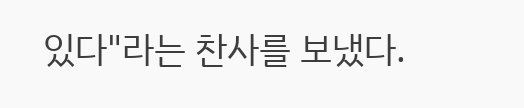있다"라는 찬사를 보냈다.